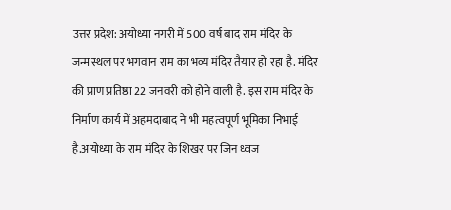उत्तर प्रदेश: अयोध्या नगरी में 500 वर्ष बाद राम मंदिर के जन्मस्थल पर भगवान राम का भव्य मंदिर तैयार हो रहा है. मंदिर की प्राण प्रतिष्ठा 22 जनवरी को होने वाली है. इस राम मंदिर के निर्माण कार्य में अहमदाबाद ने भी महत्वपूर्ण भूमिका निभाई है.अयोध्या के राम मंदिर के शिखर पर जिन ध्वज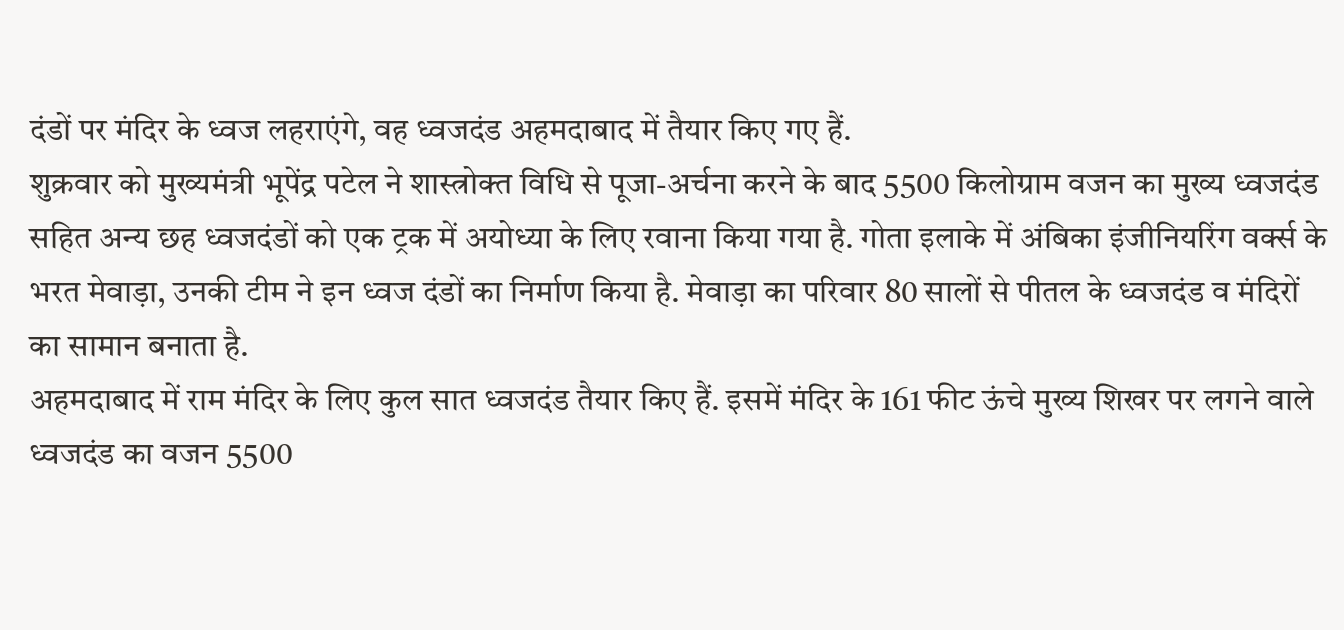दंडों पर मंदिर के ध्वज लहराएंगे, वह ध्वजदंड अहमदाबाद में तैयार किए गए हैं.
शुक्रवार को मुख्यमंत्री भूपेंद्र पटेल ने शास्त्रोक्त विधि से पूजा-अर्चना करने के बाद 5500 किलोग्राम वजन का मुख्य ध्वजदंड सहित अन्य छह ध्वजदंडों को एक ट्रक में अयोध्या के लिए रवाना किया गया है. गोता इलाके में अंबिका इंजीनियरिंग वर्क्स के भरत मेवाड़ा, उनकी टीम ने इन ध्वज दंडों का निर्माण किया है. मेवाड़ा का परिवार 80 सालों से पीतल के ध्वजदंड व मंदिरों का सामान बनाता है.
अहमदाबाद में राम मंदिर के लिए कुल सात ध्वजदंड तैयार किए हैं. इसमें मंदिर के 161 फीट ऊंचे मुख्य शिखर पर लगने वाले ध्वजदंड का वजन 5500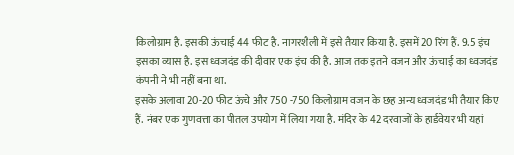किलोग्राम है. इसकी ऊंचाई 44 फीट है. नागरशैली में इसे तैयार किया है. इसमें 20 रिंग हैं. 9.5 इंच इसका व्यास है. इस ध्वजदंड की दीवार एक इंच की है. आज तक इतने वजन और ऊंचाई का ध्वजदंड कंपनी ने भी नहीं बना था.
इसके अलावा 20-20 फीट ऊंचे और 750 -750 किलोग्राम वजन के छह अन्य ध्वजदंड भी तैयार किए हैं. नंबर एक गुणवत्ता का पीतल उपयोग में लिया गया है. मंदिर के 42 दरवाजों के हार्डवेयर भी यहां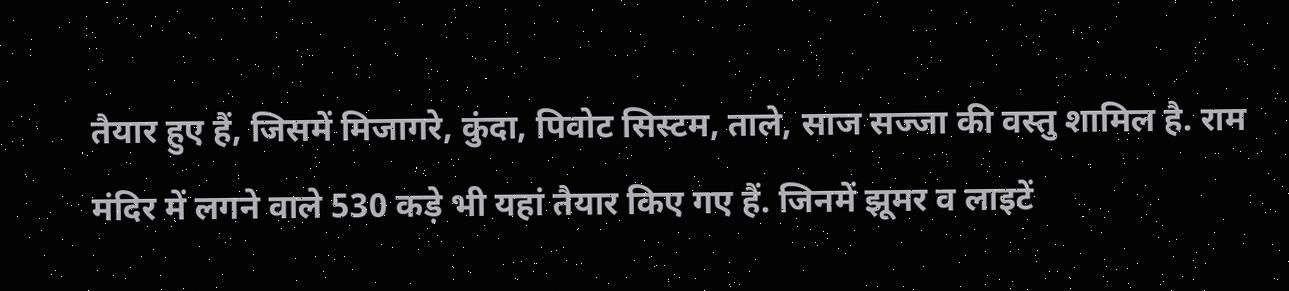तैयार हुए हैं, जिसमें मिजागरे, कुंदा, पिवोट सिस्टम, ताले, साज सज्जा की वस्तु शामिल है. राम मंदिर में लगने वाले 530 कड़े भी यहां तैयार किए गए हैं. जिनमें झूमर व लाइटें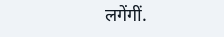लगेंगीं.